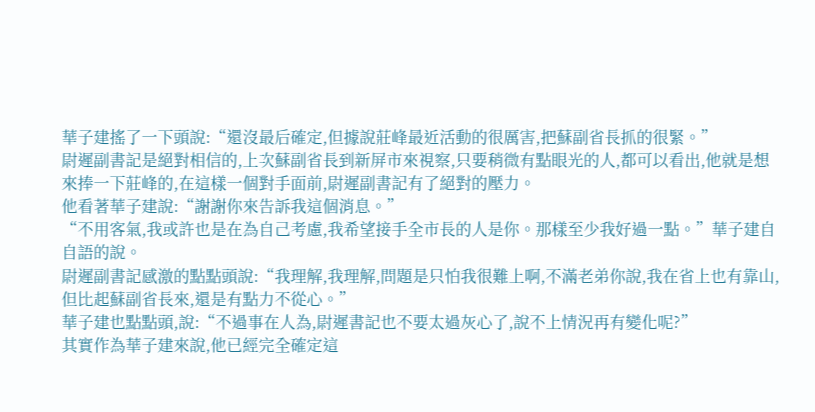華子建搖了一下頭說:“還沒最后確定,但據說莊峰最近活動的很厲害,把蘇副省長抓的很緊。”
尉遲副書記是絕對相信的,上次蘇副省長到新屏市來視察,只要稍微有點眼光的人,都可以看出,他就是想來捧一下莊峰的,在這樣一個對手面前,尉遲副書記有了絕對的壓力。
他看著華子建說:“謝謝你來告訴我這個消息。”
“不用客氣,我或許也是在為自己考慮,我希望接手全市長的人是你。那樣至少我好過一點。”華子建自自語的說。
尉遲副書記感激的點點頭說:“我理解,我理解,問題是只怕我很難上啊,不滿老弟你說,我在省上也有靠山,但比起蘇副省長來,還是有點力不從心。”
華子建也點點頭,說:“不過事在人為,尉遲書記也不要太過灰心了,說不上情況再有變化呢?”
其實作為華子建來說,他已經完全確定這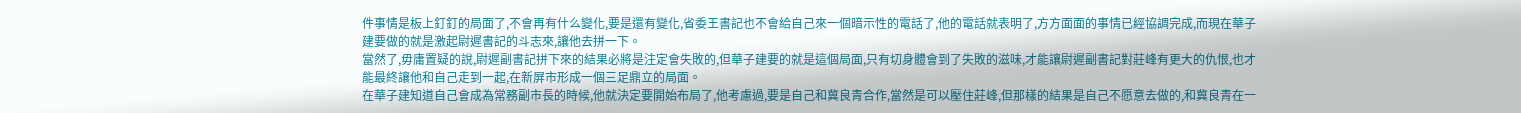件事情是板上釘釘的局面了,不會再有什么變化,要是還有變化,省委王書記也不會給自己來一個暗示性的電話了,他的電話就表明了,方方面面的事情已經協調完成,而現在華子建要做的就是激起尉遲書記的斗志來,讓他去拼一下。
當然了,毋庸置疑的說,尉遲副書記拼下來的結果必將是注定會失敗的,但華子建要的就是這個局面,只有切身體會到了失敗的滋味,才能讓尉遲副書記對莊峰有更大的仇恨,也才能最終讓他和自己走到一起,在新屏市形成一個三足鼎立的局面。
在華子建知道自己會成為常務副市長的時候,他就決定要開始布局了,他考慮過,要是自己和冀良青合作,當然是可以壓住莊峰,但那樣的結果是自己不愿意去做的,和冀良青在一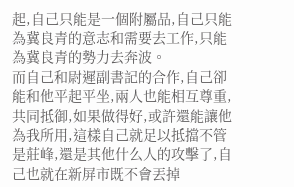起,自己只能是一個附屬品,自己只能為冀良青的意志和需要去工作,只能為冀良青的勢力去奔波。
而自己和尉遲副書記的合作,自己卻能和他平起平坐,兩人也能相互尊重,共同抵御,如果做得好,或許還能讓他為我所用,這樣自己就足以抵擋不管是莊峰,還是其他什么人的攻擊了,自己也就在新屏市既不會丟掉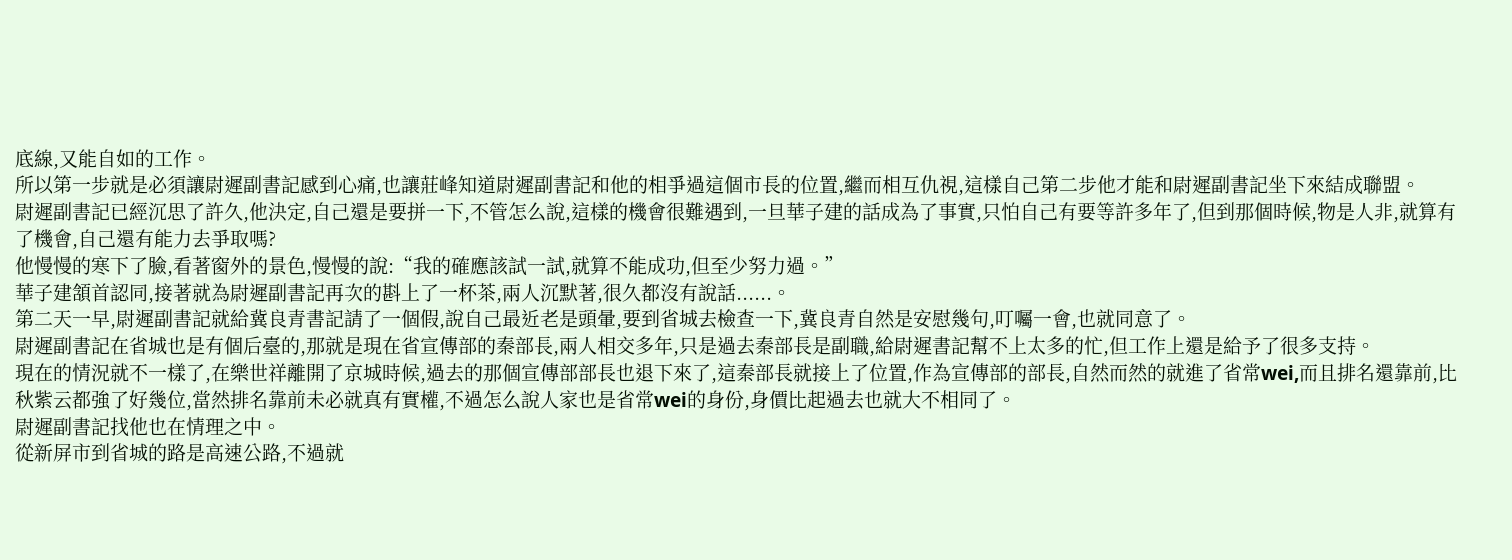底線,又能自如的工作。
所以第一步就是必須讓尉遲副書記感到心痛,也讓莊峰知道尉遲副書記和他的相爭過這個市長的位置,繼而相互仇視,這樣自己第二步他才能和尉遲副書記坐下來結成聯盟。
尉遲副書記已經沉思了許久,他決定,自己還是要拼一下,不管怎么說,這樣的機會很難遇到,一旦華子建的話成為了事實,只怕自己有要等許多年了,但到那個時候,物是人非,就算有了機會,自己還有能力去爭取嗎?
他慢慢的寒下了臉,看著窗外的景色,慢慢的說:“我的確應該試一試,就算不能成功,但至少努力過。”
華子建頷首認同,接著就為尉遲副書記再次的斟上了一杯茶,兩人沉默著,很久都沒有說話......。
第二天一早,尉遲副書記就給冀良青書記請了一個假,說自己最近老是頭暈,要到省城去檢查一下,冀良青自然是安慰幾句,叮囑一會,也就同意了。
尉遲副書記在省城也是有個后臺的,那就是現在省宣傳部的秦部長,兩人相交多年,只是過去秦部長是副職,給尉遲書記幫不上太多的忙,但工作上還是給予了很多支持。
現在的情況就不一樣了,在樂世祥離開了京城時候,過去的那個宣傳部部長也退下來了,這秦部長就接上了位置,作為宣傳部的部長,自然而然的就進了省常wei,而且排名還靠前,比秋紫云都強了好幾位,當然排名靠前未必就真有實權,不過怎么說人家也是省常wei的身份,身價比起過去也就大不相同了。
尉遲副書記找他也在情理之中。
從新屏市到省城的路是高速公路,不過就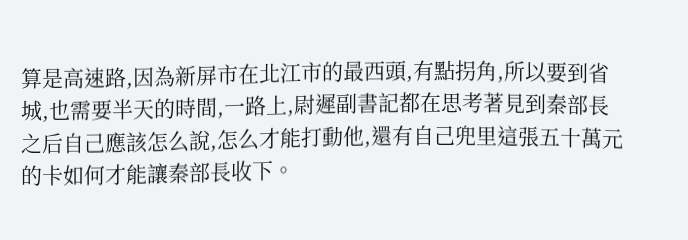算是高速路,因為新屏市在北江市的最西頭,有點拐角,所以要到省城,也需要半天的時間,一路上,尉遲副書記都在思考著見到秦部長之后自己應該怎么說,怎么才能打動他,還有自己兜里這張五十萬元的卡如何才能讓秦部長收下。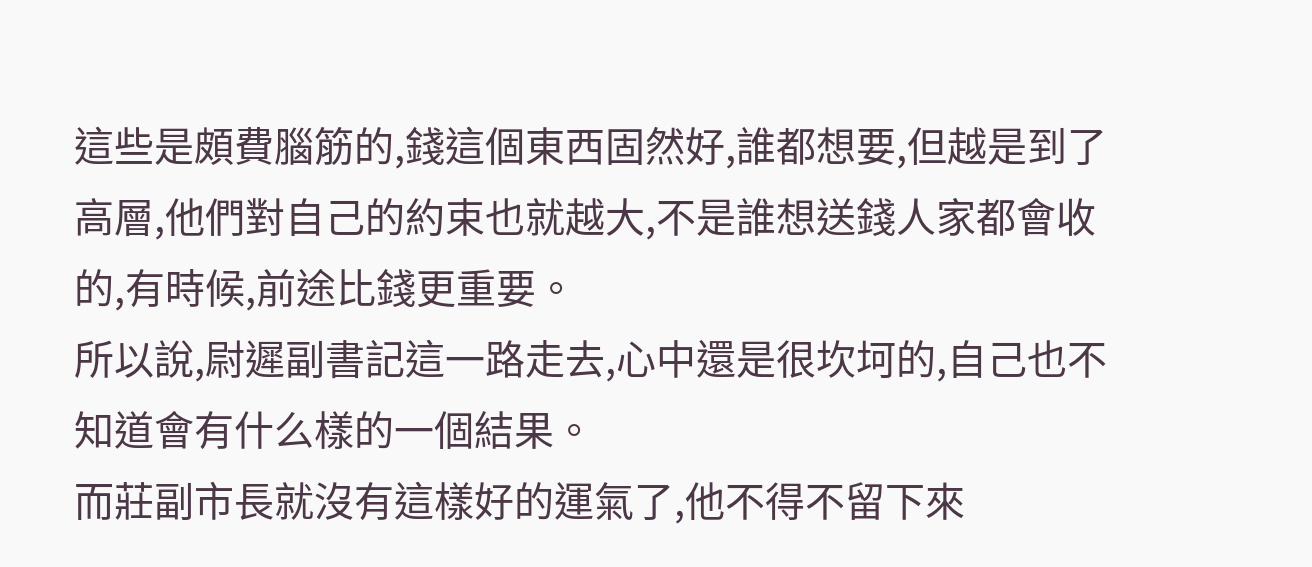這些是頗費腦筋的,錢這個東西固然好,誰都想要,但越是到了高層,他們對自己的約束也就越大,不是誰想送錢人家都會收的,有時候,前途比錢更重要。
所以說,尉遲副書記這一路走去,心中還是很坎坷的,自己也不知道會有什么樣的一個結果。
而莊副市長就沒有這樣好的運氣了,他不得不留下來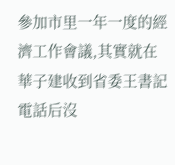參加市里一年一度的經濟工作會議,其實就在華子建收到省委王書記電話后沒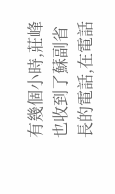有幾個小時,莊峰也收到了蘇副省長的電話,在電話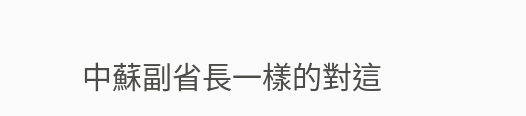中蘇副省長一樣的對這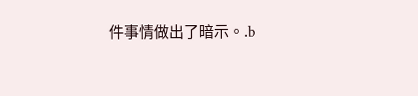件事情做出了暗示。.b